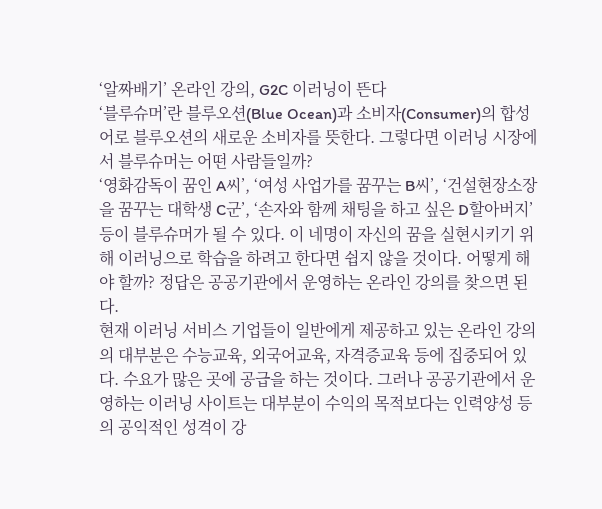‘알짜배기’ 온라인 강의, G2C 이러닝이 뜬다
‘블루슈머’란 블루오션(Blue Ocean)과 소비자(Consumer)의 합성어로 블루오션의 새로운 소비자를 뜻한다. 그렇다면 이러닝 시장에서 블루슈머는 어떤 사람들일까?
‘영화감독이 꿈인 A씨’, ‘여성 사업가를 꿈꾸는 B씨’, ‘건설현장소장을 꿈꾸는 대학생 C군’, ‘손자와 함께 채팅을 하고 싶은 D할아버지’ 등이 블루슈머가 될 수 있다. 이 네명이 자신의 꿈을 실현시키기 위해 이러닝으로 학습을 하려고 한다면 쉽지 않을 것이다. 어떻게 해야 할까? 정답은 공공기관에서 운영하는 온라인 강의를 찾으면 된다.
현재 이러닝 서비스 기업들이 일반에게 제공하고 있는 온라인 강의의 대부분은 수능교육, 외국어교육, 자격증교육 등에 집중되어 있다. 수요가 많은 곳에 공급을 하는 것이다. 그러나 공공기관에서 운영하는 이러닝 사이트는 대부분이 수익의 목적보다는 인력양성 등의 공익적인 성격이 강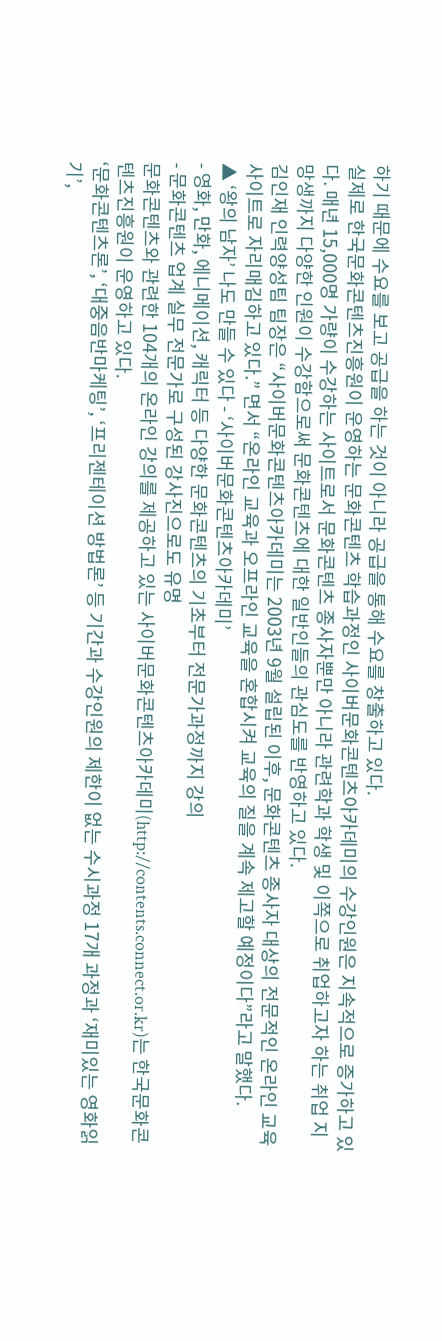하기 때문에 수요를 보고 공급을 하는 것이 아니라 공급을 통해 수요를 창출하고 있다.
실제로 한국문화콘텐츠진흥원이 운영하는 문화콘텐츠 학습과정인 사이버문화콘텐츠아카데미의 수강인원은 지속적으로 증가하고 있다. 매년 15,000명 가량이 수강하는 사이트로서 문화콘텐츠 종사자뿐만 아니라 관련학과 학생 및 이쪽으로 취업하고자 하는 취업 지망생까지 다양한 인원이 수강함으로써 문화콘텐츠에 대한 일반인들의 관심도를 반영하고 있다.
김인재 인력양성팀 팀장은 “사이버문화콘텐츠아카데미는 2003년 9월 설립된 이후, 문화콘텐츠 종사자 대상의 전문적인 온라인 교육 사이트로 자리매김하고 있다.” 면서 “온라인 교육과 오프라인 교육을 혼합시켜 교육의 질을 계속 제고할 예정이다”라고 말했다.
▲ ‘왕의 남자’ 나도 만들 수 있다 - ‘사이버문화콘텐츠아카데미’
- 영화, 만화, 에니메이션, 캐릭터 등 다양한 문화콘텐츠의 기초부터 전문가과정까지 강의
- 문화콘텐츠 업계 실무 전문가로 구성된 강사진으로도 유명
문화콘텐츠와 관련한 104개의 온라인 강의를 제공하고 있는 사이버문화콘텐츠아카데미(http://contents.connect.or.kr)는 한국문화콘텐츠진흥원이 운영하고 있다.
‘문화콘텐츠론’, ‘대중음반마케팅’, ‘프리젠테이션 방법론’ 등 기간과 수강인원의 제한이 없는 수시과정 17개 과정과 ‘재미있는 영화읽기’,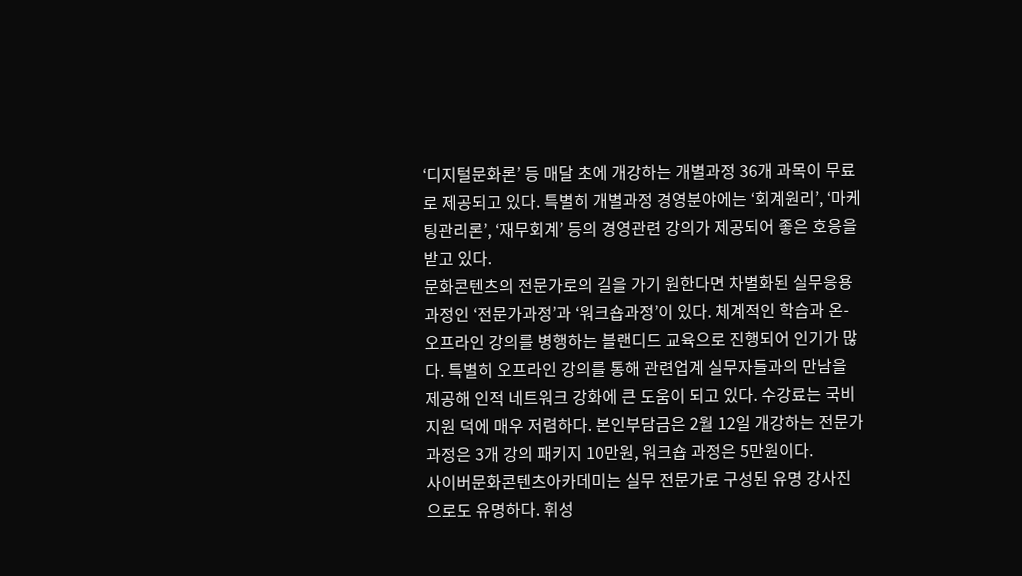‘디지털문화론’ 등 매달 초에 개강하는 개별과정 36개 과목이 무료로 제공되고 있다. 특별히 개별과정 경영분야에는 ‘회계원리’, ‘마케팅관리론’, ‘재무회계’ 등의 경영관련 강의가 제공되어 좋은 호응을 받고 있다.
문화콘텐츠의 전문가로의 길을 가기 원한다면 차별화된 실무응용과정인 ‘전문가과정’과 ‘워크숍과정’이 있다. 체계적인 학습과 온-오프라인 강의를 병행하는 블랜디드 교육으로 진행되어 인기가 많다. 특별히 오프라인 강의를 통해 관련업계 실무자들과의 만남을 제공해 인적 네트워크 강화에 큰 도움이 되고 있다. 수강료는 국비지원 덕에 매우 저렴하다. 본인부담금은 2월 12일 개강하는 전문가과정은 3개 강의 패키지 10만원, 워크숍 과정은 5만원이다.
사이버문화콘텐츠아카데미는 실무 전문가로 구성된 유명 강사진으로도 유명하다. 휘성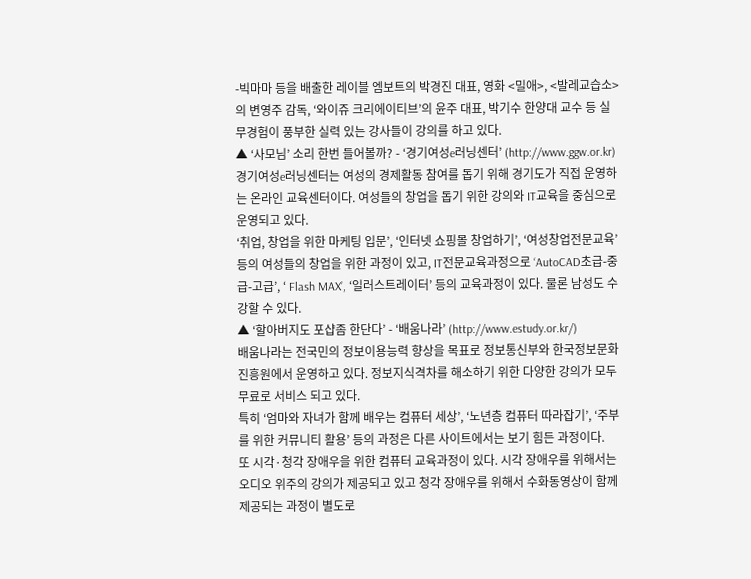-빅마마 등을 배출한 레이블 엠보트의 박경진 대표, 영화 <밀애>, <발레교습소>의 변영주 감독, ‘와이쥬 크리에이티브’의 윤주 대표, 박기수 한양대 교수 등 실무경험이 풍부한 실력 있는 강사들이 강의를 하고 있다.
▲ ‘사모님’ 소리 한번 들어볼까? - ‘경기여성e러닝센터’ (http://www.ggw.or.kr)
경기여성e러닝센터는 여성의 경제활동 참여를 돕기 위해 경기도가 직접 운영하는 온라인 교육센터이다. 여성들의 창업을 돕기 위한 강의와 IT교육을 중심으로 운영되고 있다.
‘취업, 창업을 위한 마케팅 입문’, ‘인터넷 쇼핑몰 창업하기’, ‘여성창업전문교육’ 등의 여성들의 창업을 위한 과정이 있고, IT전문교육과정으로 ‘AutoCAD초급-중급-고급’, ‘ Flash MAX’, ‘일러스트레이터’ 등의 교육과정이 있다. 물론 남성도 수강할 수 있다.
▲ ‘할아버지도 포샵좀 한단다’ - ‘배움나라’ (http://www.estudy.or.kr/)
배움나라는 전국민의 정보이용능력 향상을 목표로 정보통신부와 한국정보문화진흥원에서 운영하고 있다. 정보지식격차를 해소하기 위한 다양한 강의가 모두 무료로 서비스 되고 있다.
특히 ‘엄마와 자녀가 함께 배우는 컴퓨터 세상’, ‘노년층 컴퓨터 따라잡기’, ‘주부를 위한 커뮤니티 활용’ 등의 과정은 다른 사이트에서는 보기 힘든 과정이다.
또 시각·청각 장애우을 위한 컴퓨터 교육과정이 있다. 시각 장애우를 위해서는 오디오 위주의 강의가 제공되고 있고 청각 장애우를 위해서 수화동영상이 함께 제공되는 과정이 별도로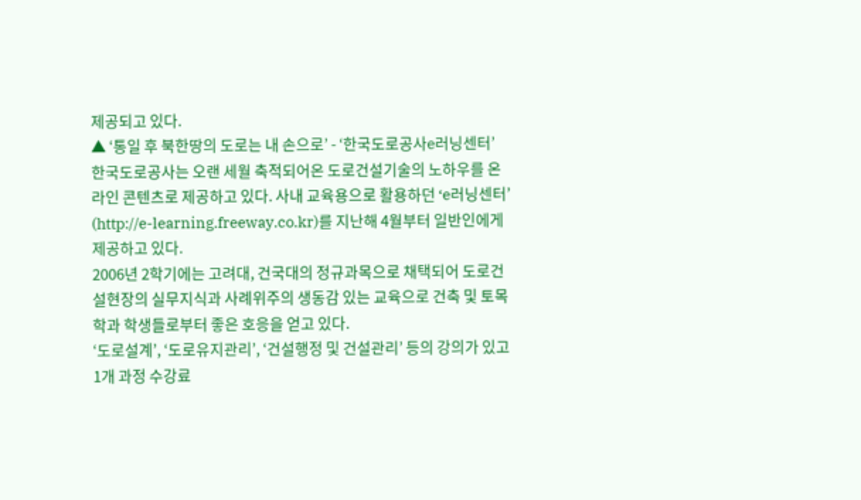제공되고 있다.
▲ ‘통일 후 북한땅의 도로는 내 손으로’ - ‘한국도로공사e러닝센터’
한국도로공사는 오랜 세월 축적되어온 도로건설기술의 노하우를 온라인 콘텐츠로 제공하고 있다. 사내 교육용으로 활용하던 ‘e러닝센터’ (http://e-learning.freeway.co.kr)를 지난해 4월부터 일반인에게 제공하고 있다.
2006년 2학기에는 고려대, 건국대의 정규과목으로 채택되어 도로건설현장의 실무지식과 사례위주의 생동감 있는 교육으로 건축 및 토목학과 학생들로부터 좋은 호응을 얻고 있다.
‘도로설계’, ‘도로유지관리’, ‘건설행정 및 건설관리’ 등의 강의가 있고 1개 과정 수강료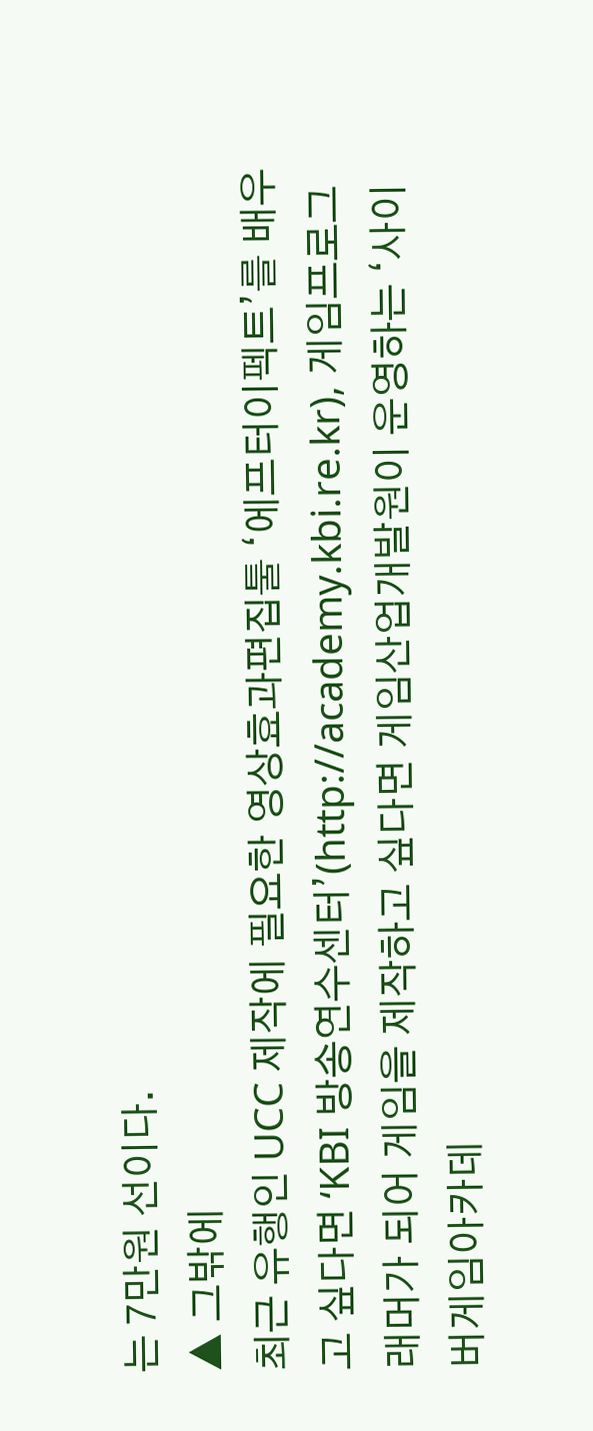는 7만원 선이다.
▲ 그밖에
최근 유행인 UCC 제작에 필요한 영상효과편집툴 ‘에프터이펙트’를 배우고 싶다면 ‘KBI 방송연수센터’(http://academy.kbi.re.kr), 게임프로그래머가 되어 게임을 제작하고 싶다면 게임산업개발원이 운영하는 ‘사이버게임아카데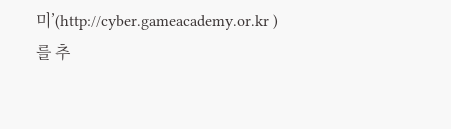미’(http://cyber.gameacademy.or.kr )를 추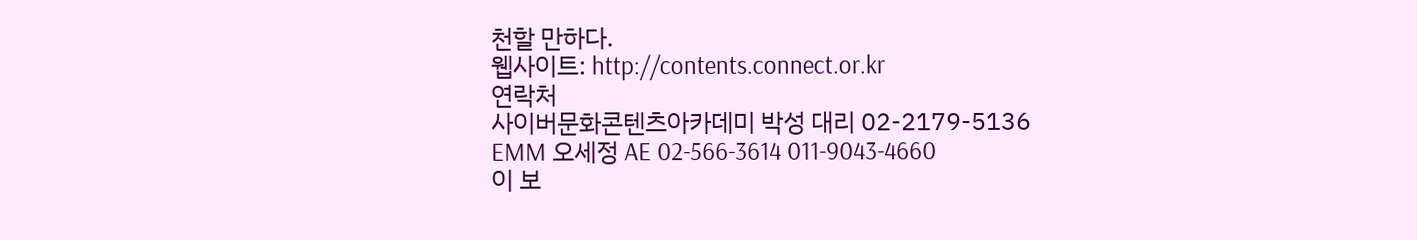천할 만하다.
웹사이트: http://contents.connect.or.kr
연락처
사이버문화콘텐츠아카데미 박성 대리 02-2179-5136
EMM 오세정 AE 02-566-3614 011-9043-4660
이 보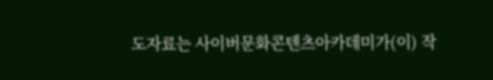도자료는 사이버문화콘텐츠아카데미가(이) 작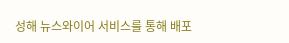성해 뉴스와이어 서비스를 통해 배포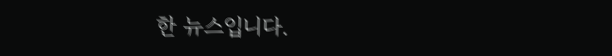한 뉴스입니다.